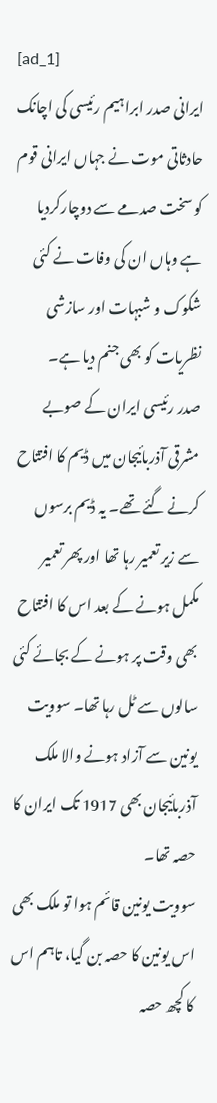[ad_1]
ایرانی صدر ابراہیم رئیسی کی اچانک حادثاتی موت نے جہاں ایرانی قوم کو سخت صدمے سے دوچارکردیا ہے وہاں ان کی وفات نے کئی شکوک و شبہات اور سازشی نظریات کو بھی جنم دیا ہے۔
صدر رئیسی ایران کے صوبے مشرقی آذربائیجان میں ڈیم کا افتتاح کرنے گئے تھے۔ یہ ڈیم برسوں سے زیر تعمیر رہا تھا اور پھر تعمیر مکمل ہونے کے بعد اس کا افتتاح بھی وقت پر ہونے کے بجائے کئی سالوں سے ٹل رہا تھا۔ سوویت یونین سے آزاد ہونے والا ملک آذربائیجان بھی 1917 تک ایران کا حصہ تھا۔
سوویت یونین قائم ہوا تو ملک بھی اس یونین کا حصہ بن گیا، تاہم اس کا کچھ حصہ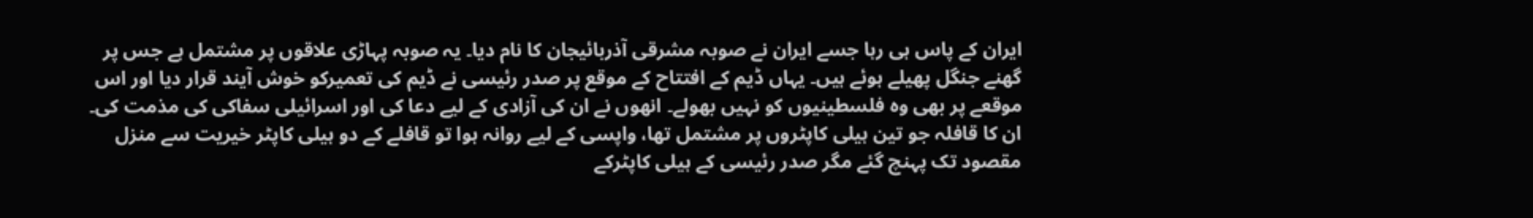ایران کے پاس ہی رہا جسے ایران نے صوبہ مشرقی آذربائیجان کا نام دیا۔ یہ صوبہ پہاڑی علاقوں پر مشتمل ہے جس پر گھنے جنگل پھیلے ہوئے ہیں۔ یہاں ڈیم کے افتتاح کے موقع پر صدر رئیسی نے ڈیم کی تعمیرکو خوش آیند قرار دیا اور اس موقعے پر بھی وہ فلسطینیوں کو نہیں بھولے۔ انھوں نے ان کی آزادی کے لیے دعا کی اور اسرائیلی سفاکی کی مذمت کی۔
ان کا قافلہ جو تین ہیلی کاپٹروں پر مشتمل تھا، واپسی کے لیے روانہ ہوا تو قافلے کے دو ہیلی کاپٹر خیریت سے منزل مقصود تک پہنچ گئے مگر صدر رئیسی کے ہیلی کاپٹرکے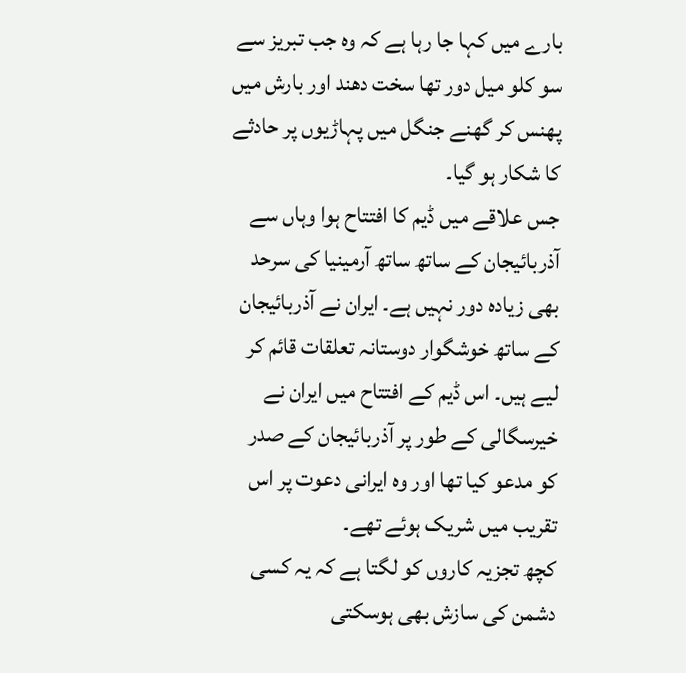بارے میں کہا جا رہا ہے کہ وہ جب تبریز سے سو کلو میل دور تھا سخت دھند اور بارش میں پھنس کر گھنے جنگل میں پہاڑیوں پر حادثے کا شکار ہو گیا۔
جس علاقے میں ڈیم کا افتتاح ہوا وہاں سے آذربائیجان کے ساتھ ساتھ آرمینیا کی سرحد بھی زیادہ دور نہیں ہے۔ ایران نے آذربائیجان کے ساتھ خوشگوار دوستانہ تعلقات قائم کر لیے ہیں۔ اس ڈیم کے افتتاح میں ایران نے خیرسگالی کے طور پر آذربائیجان کے صدر کو مدعو کیا تھا اور وہ ایرانی دعوت پر اس تقریب میں شریک ہوئے تھے۔
کچھ تجزیہ کاروں کو لگتا ہے کہ یہ کسی دشمن کی سازش بھی ہوسکتی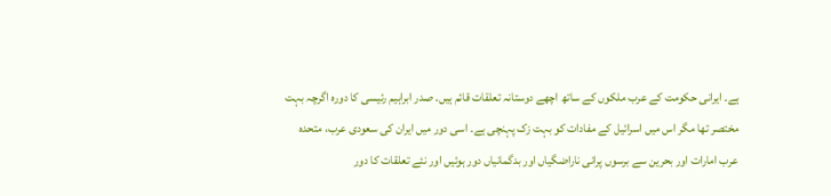ہے۔ ایرانی حکومت کے عرب ملکوں کے ساتھ اچھے دوستانہ تعلقات قائم ہیں۔ صدر ابراہیم رئیسی کا دورہ اگرچہ بہت مختصر تھا مگر اس میں اسرائیل کے مفادات کو بہت زک پہنچی ہے۔ اسی دور میں ایران کی سعودی عرب، متحدہ عرب امارات اور بحرین سے برسوں پرانی ناراضگیاں اور بدگمانیاں دور ہوئیں اور نئے تعلقات کا دور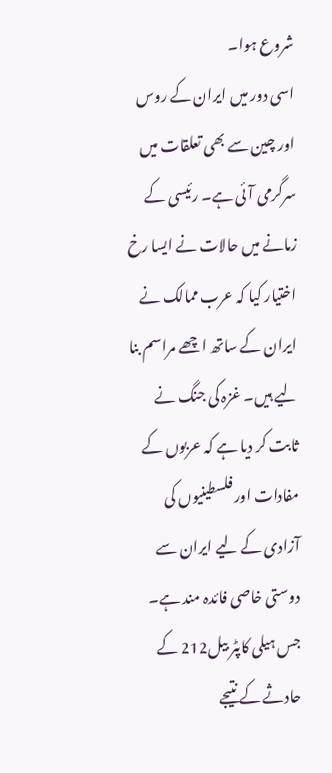شروع ہوا۔
اسی دور میں ایران کے روس اور چین سے بھی تعلقات میں سرگرمی آئی ہے۔ رئیسی کے زمانے میں حالات نے ایسا رخ اختیار کیا کہ عرب ممالک نے ایران کے ساتھ اچھے مراسم بنا لیے ہیں۔ غزہ کی جنگ نے ثابت کر دیا ہے کہ عربوں کے مفادات اور فلسطینیوں کی آزادی کے لیے ایران سے دوستی خاصی فائدہ مند ہے۔
جس ہیلی کاپٹر بیل212 کے حادثے کے نتیجے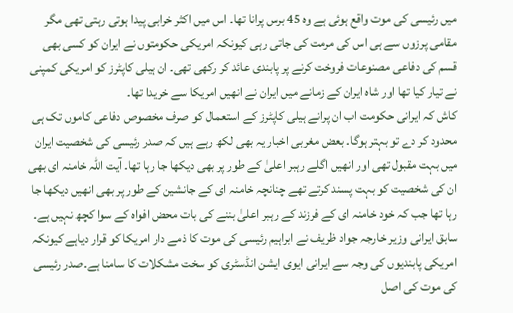میں رئیسی کی موت واقع ہوئی ہے وہ 45 برس پرانا تھا۔ اس میں اکثر خرابی پیدا ہوتی رہتی تھی مگر مقامی پرزوں سے ہی اس کی مرمت کی جاتی رہی کیونکہ امریکی حکومتوں نے ایران کو کسی بھی قسم کی دفاعی مصنوعات فروخت کرنے پر پابندی عائد کر رکھی تھی۔ ان ہیلی کاپٹرز کو امریکی کمپنی نے تیار کیا تھا اور شاہ ایران کے زمانے میں ایران نے انھیں امریکا سے خریدا تھا۔
کاش کہ ایرانی حکومت اب ان پرانے ہیلی کاپٹرز کے استعمال کو صرف مخصوص دفاعی کاموں تک ہی محدود کر دے تو بہتر ہوگا۔ بعض مغربی اخبار یہ بھی لکھ رہے ہیں کہ صدر رئیسی کی شخصیت ایران میں بہت مقبول تھی اور انھیں اگلے رہبر اعلیٰ کے طور پر بھی دیکھا جا رہا تھا۔ آیت اللہ خامنہ ای بھی ان کی شخصیت کو بہت پسند کرتے تھے چنانچہ خامنہ ای کے جانشین کے طور پر بھی انھیں دیکھا جا رہا تھا جب کہ خود خامنہ ای کے فرزند کے رہبر اعلیٰ بننے کی بات محض افواہ کے سوا کچھ نہیں ہے۔
سابق ایرانی وزیر خارجہ جواد ظریف نے ابراہیم رئیسی کی موت کا ذمے دار امریکا کو قرار دیاہے کیونکہ امریکی پابندیوں کی وجہ سے ایرانی ایوی ایشن انڈسٹری کو سخت مشکلات کا سامنا ہے۔صدر رئیسی کی موت کی اصل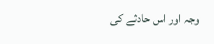وجہ اور اس حادثے کی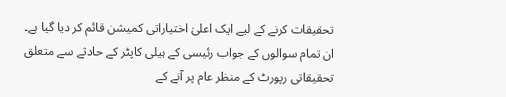تحقیقات کرنے کے لیے ایک اعلیٰ اختیاراتی کمیشن قائم کر دیا گیا ہے۔
ان تمام سوالوں کے جواب رئیسی کے ہیلی کاپٹر کے حادثے سے متعلق تحقیقاتی رپورٹ کے منظر عام پر آنے کے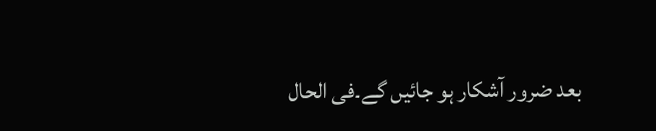بعد ضرور آشکار ہو جائیں گے۔فی الحال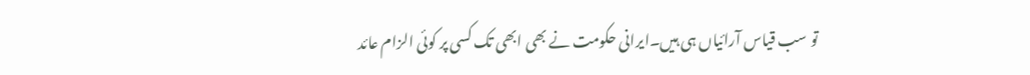تو سب قیاس آرائیاں ہی ہیں۔ایرانی حکومت نے بھی ابھی تک کسی پر کوئی الزام عائد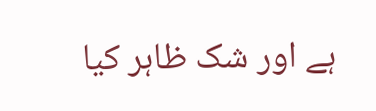ہے اور شک ظاہر کیا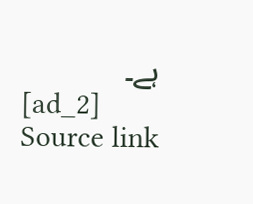ہے۔
[ad_2]
Source link